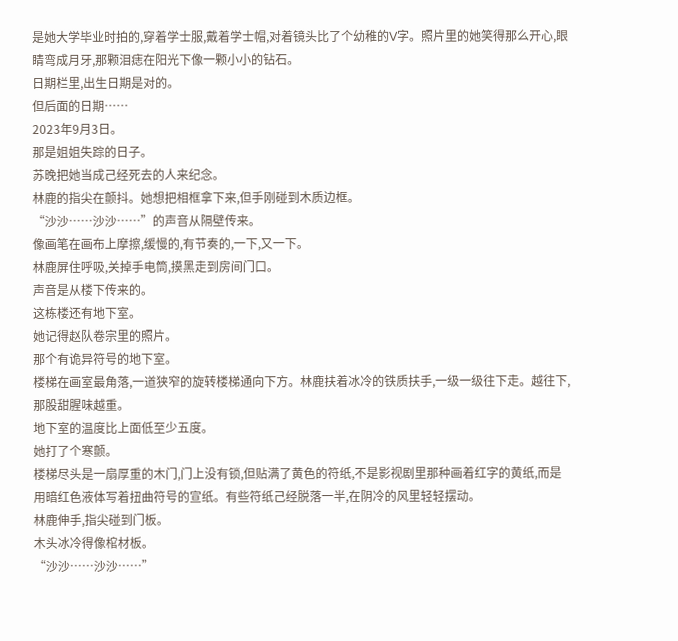是她大学毕业时拍的,穿着学士服,戴着学士帽,对着镜头比了个幼稚的V字。照片里的她笑得那么开心,眼睛弯成月牙,那颗泪痣在阳光下像一颗小小的钻石。
日期栏里,出生日期是对的。
但后面的日期……
2023年9月3日。
那是姐姐失踪的日子。
苏晚把她当成己经死去的人来纪念。
林鹿的指尖在颤抖。她想把相框拿下来,但手刚碰到木质边框。
“沙沙……沙沙……”的声音从隔壁传来。
像画笔在画布上摩擦,缓慢的,有节奏的,一下,又一下。
林鹿屏住呼吸,关掉手电筒,摸黑走到房间门口。
声音是从楼下传来的。
这栋楼还有地下室。
她记得赵队卷宗里的照片。
那个有诡异符号的地下室。
楼梯在画室最角落,一道狭窄的旋转楼梯通向下方。林鹿扶着冰冷的铁质扶手,一级一级往下走。越往下,那股甜腥味越重。
地下室的温度比上面低至少五度。
她打了个寒颤。
楼梯尽头是一扇厚重的木门,门上没有锁,但贴满了黄色的符纸,不是影视剧里那种画着红字的黄纸,而是用暗红色液体写着扭曲符号的宣纸。有些符纸己经脱落一半,在阴冷的风里轻轻摆动。
林鹿伸手,指尖碰到门板。
木头冰冷得像棺材板。
“沙沙……沙沙……”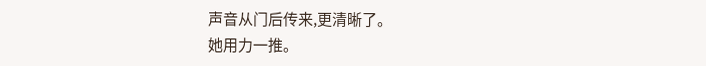声音从门后传来,更清晰了。
她用力一推。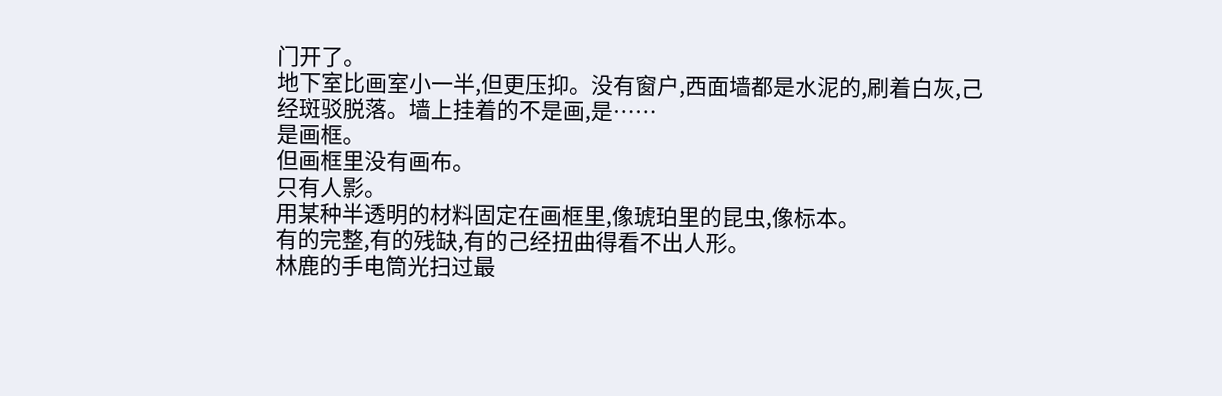门开了。
地下室比画室小一半,但更压抑。没有窗户,西面墙都是水泥的,刷着白灰,己经斑驳脱落。墙上挂着的不是画,是……
是画框。
但画框里没有画布。
只有人影。
用某种半透明的材料固定在画框里,像琥珀里的昆虫,像标本。
有的完整,有的残缺,有的己经扭曲得看不出人形。
林鹿的手电筒光扫过最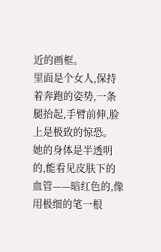近的画框。
里面是个女人,保持着奔跑的姿势,一条腿抬起,手臂前伸,脸上是极致的惊恐。
她的身体是半透明的,能看见皮肤下的血管——暗红色的,像用极细的笔一根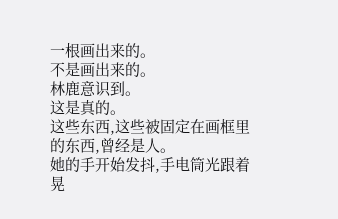一根画出来的。
不是画出来的。
林鹿意识到。
这是真的。
这些东西,这些被固定在画框里的东西,曾经是人。
她的手开始发抖,手电筒光跟着晃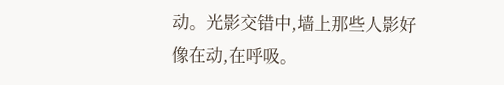动。光影交错中,墙上那些人影好像在动,在呼吸。